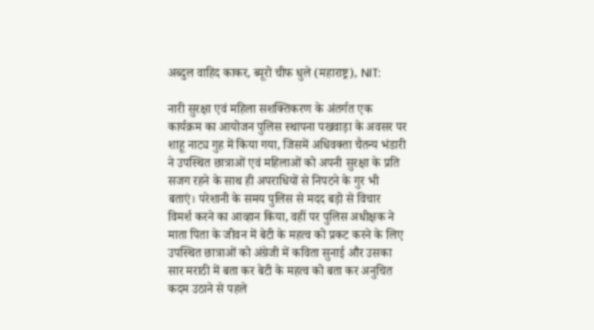अब्दुल वाहिद काकर, ब्यूरो चीफ धुले (महाराष्ट्र), NIT:

नारी सुरक्षा एवं महिला सशक्तिकरण के अंतर्गत एक कार्यक्रम का आयोजन पुलिस स्थापना पखवाड़ा के अवसर पर शाहू नाट्य गुह में किया गया, जिसमें अधिवक्ता चैतन्य भंडारी ने उपस्थित छात्राओं एवं महिलाओं को अपनी सुरक्षा के प्रति सजग रहने के साथ ही अपराधियों से निपटने के गुर भी बताएं। परेशानी के समय पुलिस से मदद बड़ो से विचार विमर्श करने का आव्हान किया, वहीं पर पुलिस अधीक्षक ने माता पिता के जीवन में बेटी के महत्व को प्रकट करने के लिए उपस्थित छात्राओं को अंग्रेजी में कविता सुनाई और उसका सार मराठी में बता कर बेटी के महत्व को बता कर अनुचित कदम उठाने से पहले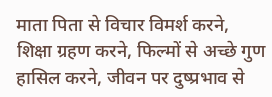माता पिता से विचार विमर्श करने, शिक्षा ग्रहण करने, फिल्मों से अच्छे गुण हासिल करने, जीवन पर दुष्प्रभाव से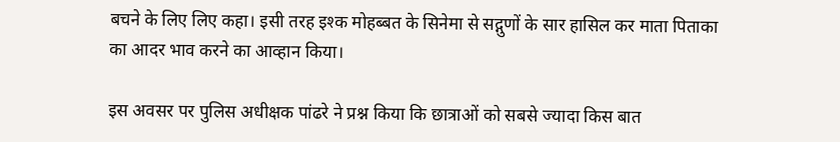बचने के लिए लिए कहा। इसी तरह इश्क मोहब्बत के सिनेमा से सद्गुणों के सार हासिल कर माता पिताका का आदर भाव करने का आव्हान किया।

इस अवसर पर पुलिस अधीक्षक पांढरे ने प्रश्न किया कि छात्राओं को सबसे ज्यादा किस बात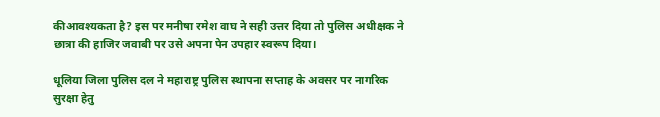कीआवश्यकता है? इस पर मनीषा रमेश वाघ ने सही उत्तर दिया तो पुलिस अधीक्षक ने छात्रा की हाजिर जवाबी पर उसे अपना पेन उपहार स्वरूप दिया।

धूलिया जिला पुलिस दल ने महाराष्ट्र पुलिस स्थापना सप्ताह के अवसर पर नागरिक सुरक्षा हेतु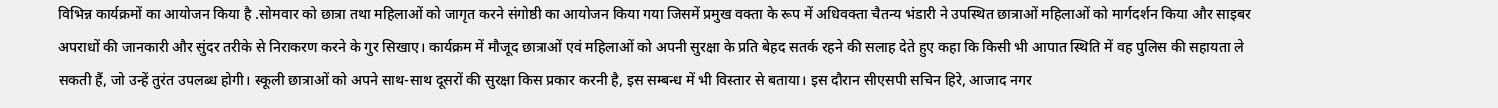विभिन्न कार्यक्रमों का आयोजन किया है .सोमवार को छात्रा तथा महिलाओं को जागृत करने संगोष्ठी का आयोजन किया गया जिसमें प्रमुख वक्ता के रूप में अधिवक्ता चैतन्य भंडारी ने उपस्थित छात्राओं महिलाओं को मार्गदर्शन किया और साइबर अपराधों की जानकारी और सुंदर तरीके से निराकरण करने के गुर सिखाए। कार्यक्रम में मौजूद छात्राओं एवं महिलाओं को अपनी सुरक्षा के प्रति बेहद सतर्क रहने की सलाह देते हुए कहा कि किसी भी आपात स्थिति में वह पुलिस की सहायता ले सकती हैं, जो उन्हें तुरंत उपलब्ध होगी। स्कूली छात्राओं को अपने साथ-साथ दूसरों की सुरक्षा किस प्रकार करनी है, इस सम्बन्ध में भी विस्तार से बताया। इस दौरान सीएसपी सचिन हिरे, आजाद नगर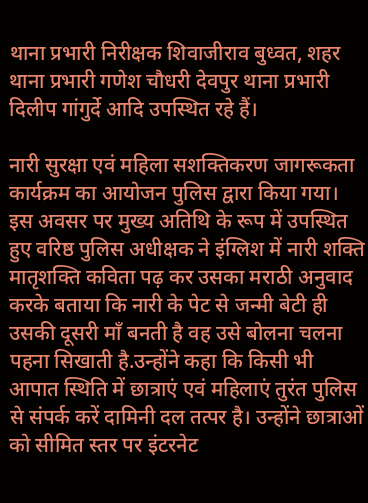थाना प्रभारी निरीक्षक शिवाजीराव बुध्वत, शहर थाना प्रभारी गणेश चौधरी देवपुर थाना प्रभारी दिलीप गांगुर्दे आदि उपस्थित रहे हैं।

नारी सुरक्षा एवं महिला सशक्तिकरण जागरूकता कार्यक्रम का आयोजन पुलिस द्वारा किया गया। इस अवसर पर मुख्य अतिथि के रूप में उपस्थित हुए वरिष्ठ पुलिस अधीक्षक ने इंग्लिश में नारी शक्ति मातृशक्ति कविता पढ़ कर उसका मराठी अनुवाद करके बताया कि नारी के पेट से जन्मी बेटी ही उसकी दूसरी माँ बनती है वह उसे बोलना चलना पहना सिखाती है.उन्होंने कहा कि किसी भी आपात स्थिति में छात्राएं एवं महिलाएं तुरंत पुलिस से संपर्क करें दामिनी दल तत्पर है। उन्होंने छात्राओं को सीमित स्तर पर इंटरनेट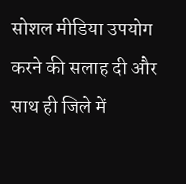सोशल मीडिया उपयोग करने की सलाह दी और साथ ही जिले में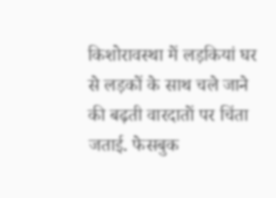किशोरावस्था में लड़कियां घर से लड़कों के साथ चले जाने की बढ़ती वारदातों पर चिंता जताई. फेसबुक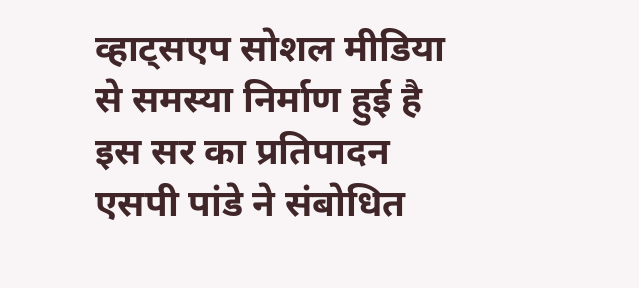व्हाट्सएप सोशल मीडिया से समस्या निर्माण हुई है इस सर का प्रतिपादन एसपी पांडे ने संबोधित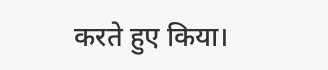करते हुए किया।